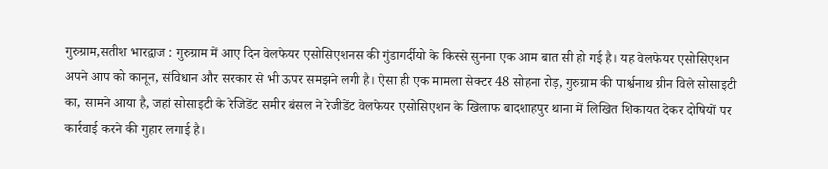गुरुग्राम,सतीश भारद्वाज : गुरुग्राम में आए दिन वेलफेयर एसोसिएशनस की गुंडागर्दीयो के किस्से सुनना एक आम बात सी हो गई है। यह वेलफेयर एसोसिएशन अपने आप को कानून, संविधान और सरकार से भी ऊपर समझने लगी है। ऐसा ही एक मामला सेक्टर 48 सोहना रोड़, गुरुग्राम की पार्श्वनाथ ग्रीन विले सोसाइटी का, सामने आया है, जहां सोसाइटी के रेजिडेंट समीर बंसल ने रेजीडेंट वेलफेयर एसोसिएशन के खिलाफ बादशाहपुर थाना में लिखित शिकायत देकर दोषियों पर कार्रवाई करने की गुहार लगाई है।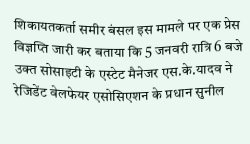शिकायतकर्ता समीर बंसल इस मामले पर एक प्रेस विज्ञप्ति जारी कर बताया कि 5 जनवरी रात्रि 6 बजे उक्त सोसाइटी के एस्टेट मैनेजर एस.के.यादव ने रेजिडेंट वेलफेयर एसोसिएशन के प्रधान सुनील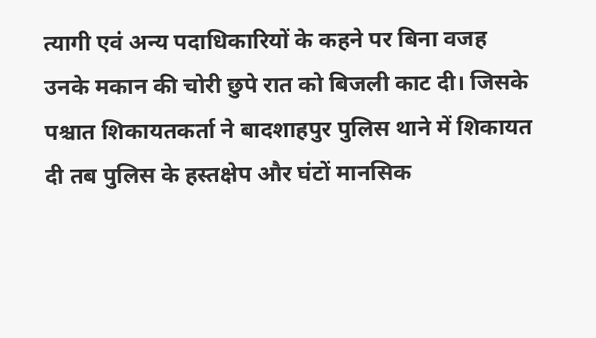त्यागी एवं अन्य पदाधिकारियों के कहने पर बिना वजह उनके मकान की चोरी छुपे रात को बिजली काट दी। जिसके पश्चात शिकायतकर्ता ने बादशाहपुर पुलिस थाने में शिकायत दी तब पुलिस के हस्तक्षेप और घंटों मानसिक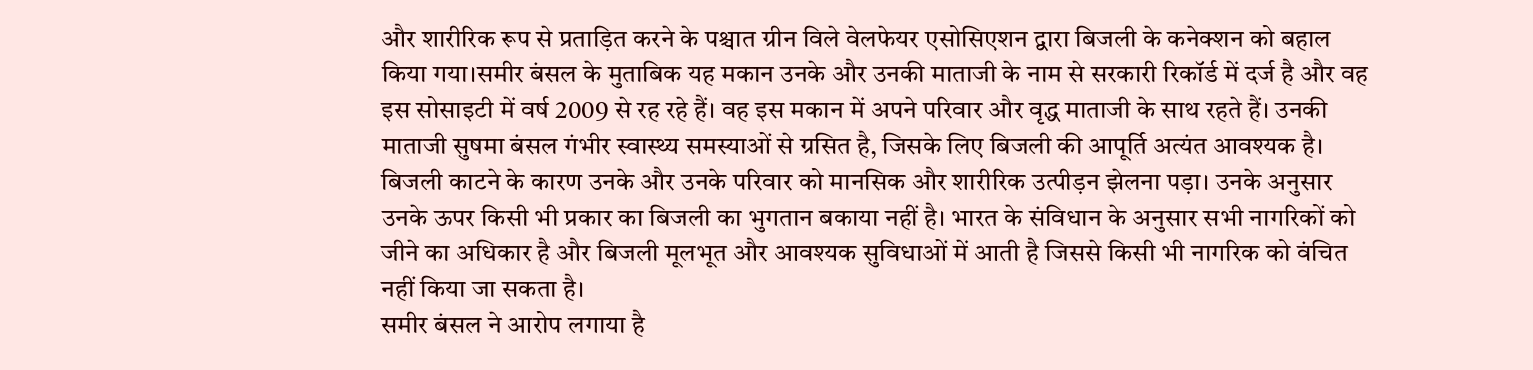और शारीरिक रूप से प्रताड़ित करने के पश्चात ग्रीन विले वेलफेयर एसोसिएशन द्वारा बिजली के कनेक्शन को बहाल किया गया।समीर बंसल के मुताबिक यह मकान उनके और उनकी माताजी के नाम से सरकारी रिकॉर्ड में दर्ज है और वह इस सोसाइटी में वर्ष 2009 से रह रहे हैं। वह इस मकान में अपने परिवार और वृद्ध माताजी के साथ रहते हैं। उनकी माताजी सुषमा बंसल गंभीर स्वास्थ्य समस्याओं से ग्रसित है, जिसके लिए बिजली की आपूर्ति अत्यंत आवश्यक है। बिजली काटने के कारण उनके और उनके परिवार को मानसिक और शारीरिक उत्पीड़न झेलना पड़ा। उनके अनुसार उनके ऊपर किसी भी प्रकार का बिजली का भुगतान बकाया नहीं है। भारत के संविधान के अनुसार सभी नागरिकों को जीने का अधिकार है और बिजली मूलभूत और आवश्यक सुविधाओं में आती है जिससे किसी भी नागरिक को वंचित नहीं किया जा सकता है।
समीर बंसल ने आरोप लगाया है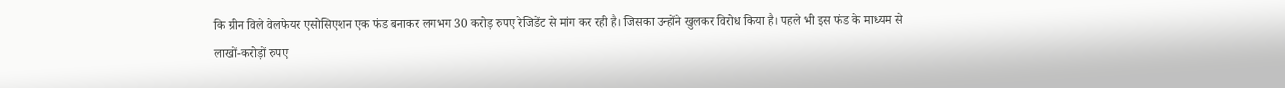कि ग्रीन विले वेलफेयर एसोसिएशन एक फंड बनाकर लगभग 30 करोड़ रुपए रेजिडेंट से मांग कर रही है। जिसका उन्होंने खुलकर विरोध किया है। पहले भी इस फंड के माध्यम से लाखों-करोड़ों रुपए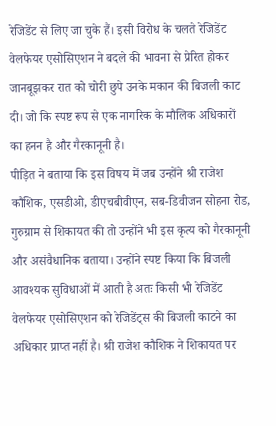रेजिडेंट से लिए जा चुके हैं। इसी विरोध के चलते रेजिडेंट वेलफेयर एसोसिएशन ने बदले की भावना से प्रेरित होकर जानबूझकर रात को चोरी छुपे उनके मकान की बिजली काट दी। जो कि स्पष्ट रूप से एक नागरिक के मौलिक अधिकारों का हनन है और गैरकानूनी है।
पीड़ित ने बताया कि इस विषय में जब उन्होंने श्री राजेश कौशिक, एसडीओ, डीएचबीवीएन, सब-डिवीजन सोहना रोड, गुरुग्राम से शिकायत की तो उन्होंने भी इस कृत्य को गैरकानूनी और असंवैधानिक बताया। उन्होंने स्पष्ट किया कि बिजली आवश्यक सुविधाओं में आती है अतः किसी भी रेजिडेंट वेलफेयर एसोसिएशन को रेजिडेंट्स की बिजली काटने का अधिकार प्राप्त नहीं है। श्री राजेश कौशिक ने शिकायत पर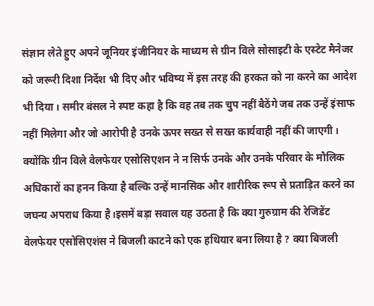संज्ञान लेते हुए अपने जूनियर इंजीनियर के माध्यम से ग्रीन विले सोसाइटी के एस्टेट मैनेजर को जरूरी दिशा निर्देश भी दिए और भविष्य में इस तरह की हरकत को ना करने का आदेश भी दिया। समीर बंसल ने स्पष्ट कहा है कि वह तब तक चुप नहीं बैठेंगे जब तक उन्हें इंसाफ नहीं मिलेगा और जो आरोपी है उनके ऊपर सख्त से सख्त कार्यवाही नहीं की जाएगी। क्योंकि ग्रीन विले वेलफेयर एसोसिएशन ने न सिर्फ उनके और उनके परिवार के मौलिक अधिकारों का हनन किया है बल्कि उन्हें मानसिक और शारीरिक रूप से प्रताड़ित करने का जघन्य अपराध किया है।इसमें बड़ा सवाल यह उठता है कि क्या गुरुग्राम की रेजिडेंट वेलफेयर एसोसिएशंस ने बिजली काटने को एक हथियार बना लिया है ? क्या बिजली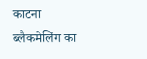काटना ब्लैकमेलिंग का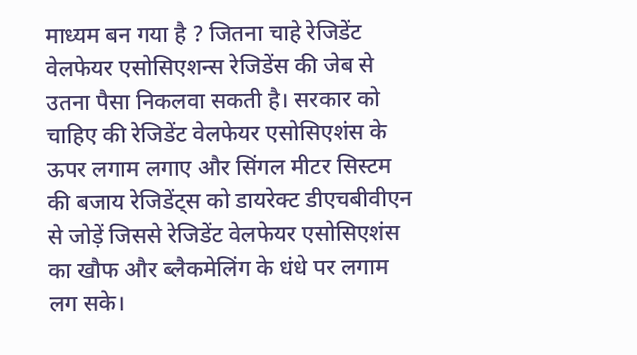माध्यम बन गया है ? जितना चाहे रेजिडेंट वेलफेयर एसोसिएशन्स रेजिडेंस की जेब से उतना पैसा निकलवा सकती है। सरकार को चाहिए की रेजिडेंट वेलफेयर एसोसिएशंस के ऊपर लगाम लगाए और सिंगल मीटर सिस्टम की बजाय रेजिडेंट्स को डायरेक्ट डीएचबीवीएन से जोड़ें जिससे रेजिडेंट वेलफेयर एसोसिएशंस का खौफ और ब्लैकमेलिंग के धंधे पर लगाम लग सके।